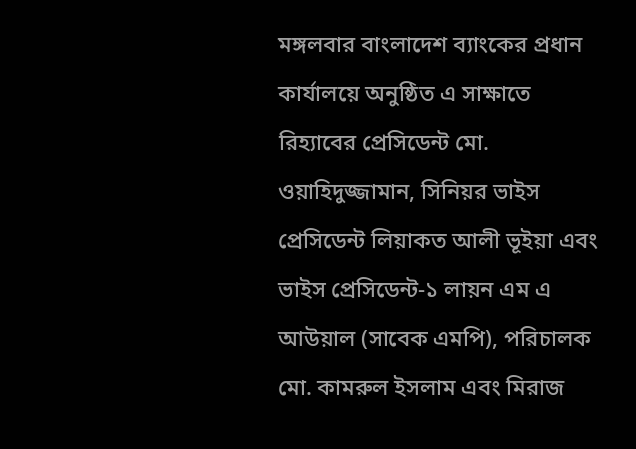মঙ্গলবার বাংলাদেশ ব্যাংকের প্রধান কার্যালয়ে অনুষ্ঠিত এ সাক্ষাতে রিহ্যাবের প্রেসিডেন্ট মো. ওয়াহিদুজ্জামান, সিনিয়র ভাইস প্রেসিডেন্ট লিয়াকত আলী ভূইয়া এবং ভাইস প্রেসিডেন্ট-১ লায়ন এম এ আউয়াল (সাবেক এমপি), পরিচালক মো. কামরুল ইসলাম এবং মিরাজ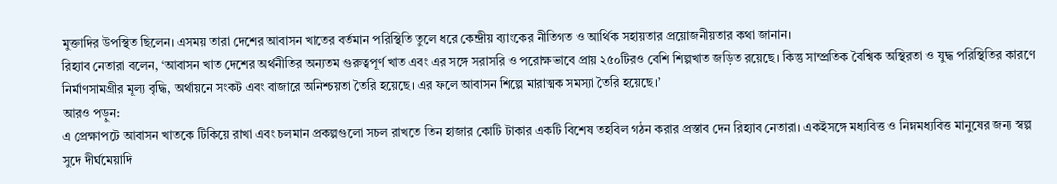মুক্তাদির উপস্থিত ছিলেন। এসময় তারা দেশের আবাসন খাতের বর্তমান পরিস্থিতি তুলে ধরে কেন্দ্রীয় ব্যাংকের নীতিগত ও আর্থিক সহায়তার প্রয়োজনীয়তার কথা জানান।
রিহ্যাব নেতারা বলেন, ‘আবাসন খাত দেশের অর্থনীতির অন্যতম গুরুত্বপূর্ণ খাত এবং এর সঙ্গে সরাসরি ও পরোক্ষভাবে প্রায় ২৫০টিরও বেশি শিল্পখাত জড়িত রয়েছে। কিন্তু সাম্প্রতিক বৈশ্বিক অস্থিরতা ও যুদ্ধ পরিস্থিতির কারণে নির্মাণসামগ্রীর মূল্য বৃদ্ধি, অর্থায়নে সংকট এবং বাজারে অনিশ্চয়তা তৈরি হয়েছে। এর ফলে আবাসন শিল্পে মারাত্মক সমস্যা তৈরি হয়েছে।’
আরও পড়ুন:
এ প্রেক্ষাপটে আবাসন খাতকে টিকিয়ে রাখা এবং চলমান প্রকল্পগুলো সচল রাখতে তিন হাজার কোটি টাকার একটি বিশেষ তহবিল গঠন করার প্রস্তাব দেন রিহ্যাব নেতারা। একইসঙ্গে মধ্যবিত্ত ও নিম্নমধ্যবিত্ত মানুষের জন্য স্বল্প সুদে দীর্ঘমেয়াদি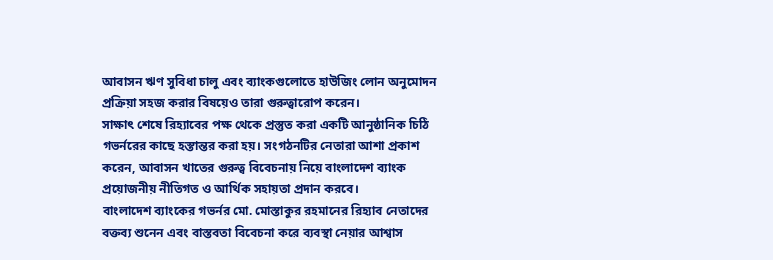আবাসন ঋণ সুবিধা চালু এবং ব্যাংকগুলোতে হাউজিং লোন অনুমোদন প্রক্রিয়া সহজ করার বিষয়েও তারা গুরুত্বারোপ করেন।
সাক্ষাৎ শেষে রিহ্যাবের পক্ষ থেকে প্রস্তুত করা একটি আনুষ্ঠানিক চিঠি গভর্নরের কাছে হস্তান্তর করা হয়। সংগঠনটির নেতারা আশা প্রকাশ করেন, আবাসন খাতের গুরুত্ব বিবেচনায় নিয়ে বাংলাদেশ ব্যাংক প্রয়োজনীয় নীতিগত ও আর্থিক সহায়তা প্রদান করবে।
বাংলাদেশ ব্যাংকের গভর্নর মো. মোস্তাকুর রহমানের রিহ্যাব নেতাদের বক্তব্য শুনেন এবং বাস্তবতা বিবেচনা করে ব্যবস্থা নেয়ার আশ্বাস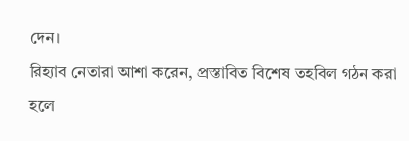দেন।
রিহ্যাব নেতারা আশা করেন, প্রস্তাবিত বিশেষ তহবিল গঠন করা হলে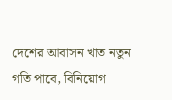দেশের আবাসন খাত নতুন গতি পাবে, বিনিয়োগ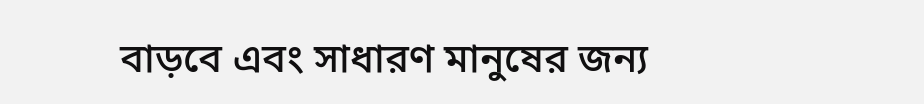বাড়বে এবং সাধারণ মানুষের জন্য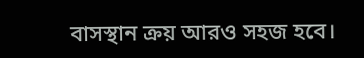বাসস্থান ক্রয় আরও সহজ হবে।